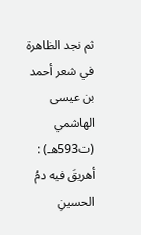ثم نجد الظاهرة في شعر أحمد بن عيسى الهاشمي (ت593هـ) :
أهريقَ فيه دمُ الحسينِ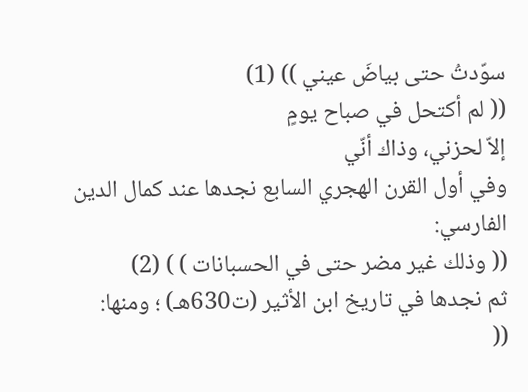سوّدتُ حتى بياضَ عيني )) (1)
(( لم أكتحل في صباح يومٍ
إلاّ لحزني، وذاك أنّي
وفي أول القرن الهجري السابع نجدها عند كمال الدين الفارسي:
(( وذلك غير مضر حتى في الحسبانات ) ) (2)
ثم نجدها في تاريخ ابن الأثير (ت630هـ) ؛ ومنها:
((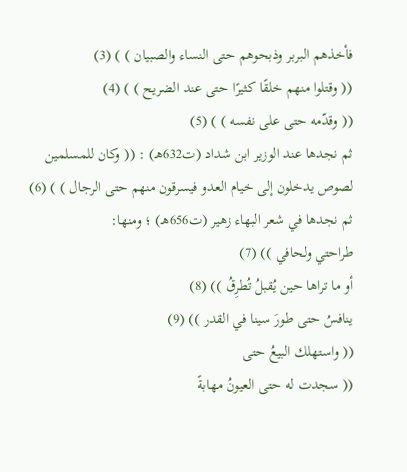فأخذهم البربر وذبحوهم حتى النساء والصبيان ) ) (3)
(( وقتلوا منهم خلقًا كثيرًا حتى عند الضريح ) ) (4)
(( وقدّمه حتى على نفسه ) ) (5)
ثم نجدها عند الوزير ابن شداد (ت632هـ) : (( وكان للمسلمين لصوص يدخلون إلى خيام العدو فيسرقون منهم حتى الرجال ) ) (6)
ثم نجدها في شعر البهاء زهير (ت656هـ) ؛ ومنها:
طراحتي ولحافي )) (7)
أو ما تراها حين يُقبلُ تُطرِقُ )) (8)
ينافسُ حتى طورَ سينا في القدر )) (9)
(( واستهلك البيعُ حتى
(( سجدت له حتى العيونُ مهابةً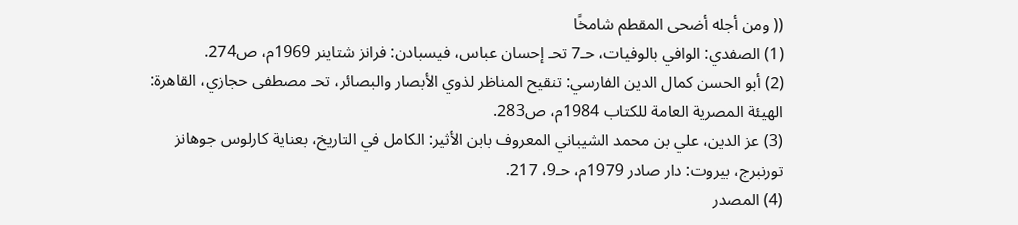(( ومن أجله أضحى المقطم شامخًا
(1) الصفدي: الوافي بالوفيات، حـ7 تحـ إحسان عباس، فيسبادن: فرانز شتاينر 1969م، ص274.
(2) أبو الحسن كمال الدين الفارسي: تنقيح المناظر لذوي الأبصار والبصائر، تحـ مصطفى حجازي، القاهرة: الهيئة المصرية العامة للكتاب 1984م، ص283.
(3) عز الدين، علي بن محمد الشيباني المعروف بابن الأثير: الكامل في التاريخ، بعناية كارلوس جوهانز تورنبرج، بيروت: دار صادر 1979م، حـ9، 217.
(4) المصدر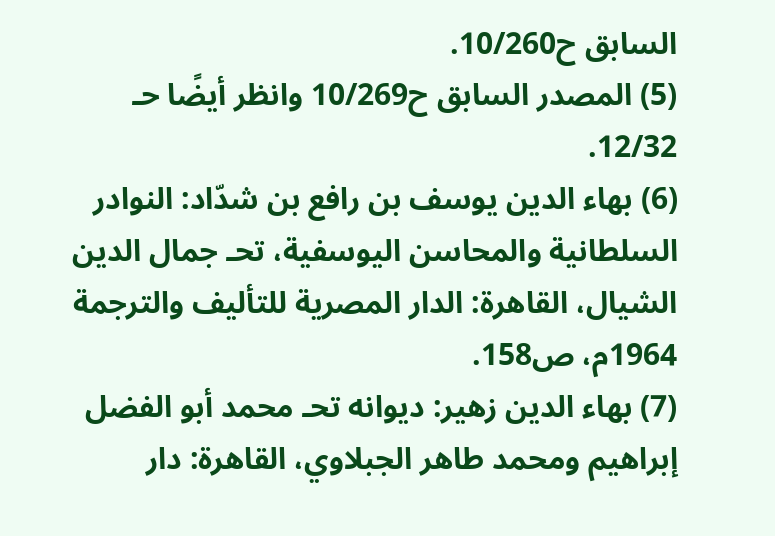السابق ح10/260.
(5) المصدر السابق ح10/269 وانظر أيضًا حـ 12/32.
(6) بهاء الدين يوسف بن رافع بن شدّاد: النوادر السلطانية والمحاسن اليوسفية، تحـ جمال الدين الشيال، القاهرة: الدار المصرية للتأليف والترجمة 1964م، ص158.
(7) بهاء الدين زهير: ديوانه تحـ محمد أبو الفضل إبراهيم ومحمد طاهر الجبلاوي، القاهرة: دار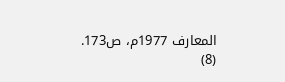المعارف 1977م، ص173.
(8)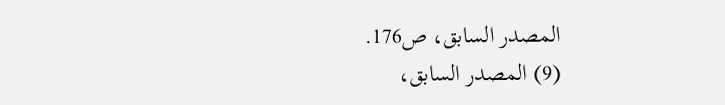المصدر السابق، ص176.
(9) المصدر السابق،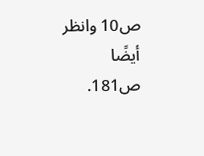ص10 وانظر أيضًا ص181.